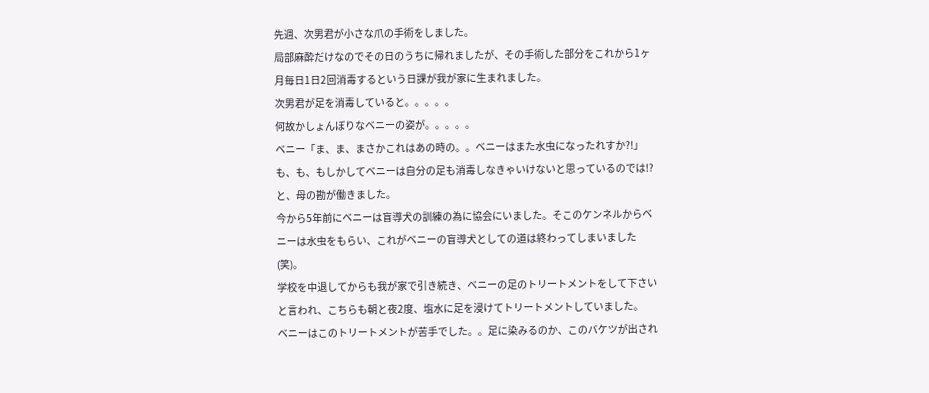先週、次男君が小さな爪の手術をしました。
局部麻酔だけなのでその日のうちに帰れましたが、その手術した部分をこれから1ヶ月毎日1日2回消毒するという日課が我が家に生まれました。
次男君が足を消毒していると。。。。。
何故かしょんぼりなベニーの姿が。。。。。
ベニー「ま、ま、まさかこれはあの時の。。ベニーはまた水虫になったれすか?!」
も、も、もしかしてベニーは自分の足も消毒しなきゃいけないと思っているのでは!?と、母の勘が働きました。
今から5年前にベニーは盲導犬の訓練の為に協会にいました。そこのケンネルからベニーは水虫をもらい、これがベニーの盲導犬としての道は終わってしまいました(笑)。
学校を中退してからも我が家で引き続き、ベニーの足のトリートメントをして下さいと言われ、こちらも朝と夜2度、塩水に足を浸けてトリートメントしていました。
ベニーはこのトリートメントが苦手でした。。足に染みるのか、このバケツが出され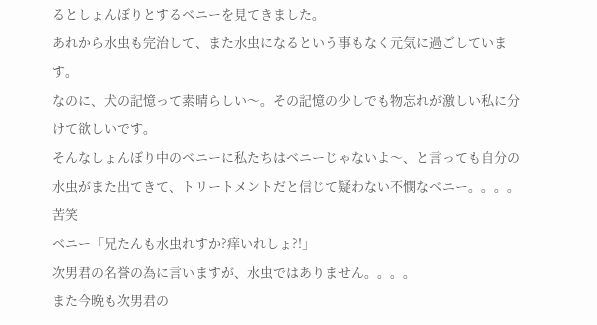るとしょんぼりとするベニーを見てきました。
あれから水虫も完治して、また水虫になるという事もなく元気に過ごしています。
なのに、犬の記憶って素晴らしい〜。その記憶の少しでも物忘れが激しい私に分けて欲しいです。
そんなしょんぼり中のベニーに私たちはベニーじゃないよ〜、と言っても自分の水虫がまた出てきて、トリートメントだと信じて疑わない不憫なベニー。。。。苦笑
ベニー「兄たんも水虫れすか?痒いれしょ?!」
次男君の名誉の為に言いますが、水虫ではありません。。。。
また今晩も次男君の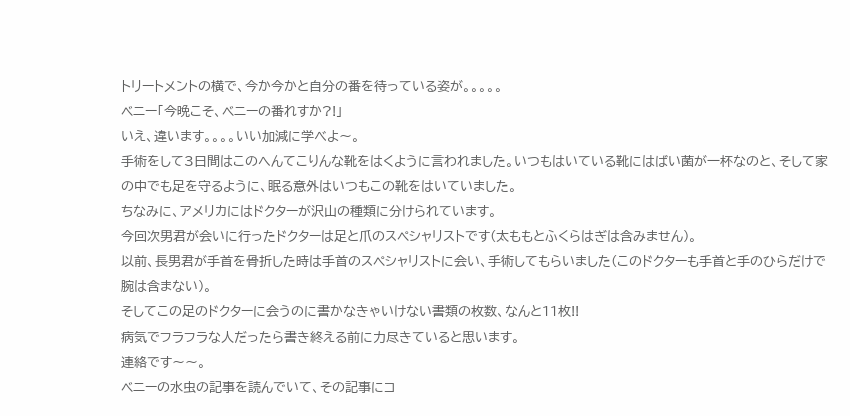トリートメントの横で、今か今かと自分の番を待っている姿が。。。。。
ベニー「今晩こそ、ベニーの番れすか?!」
いえ、違います。。。。いい加減に学べよ〜。
手術をして3日間はこのへんてこりんな靴をはくように言われました。いつもはいている靴にはばい菌が一杯なのと、そして家の中でも足を守るように、眠る意外はいつもこの靴をはいていました。
ちなみに、アメリカにはドクターが沢山の種類に分けられています。
今回次男君が会いに行ったドクターは足と爪のスペシャリストです(太ももとふくらはぎは含みません)。
以前、長男君が手首を骨折した時は手首のスペシャリストに会い、手術してもらいました(このドクターも手首と手のひらだけで腕は含まない)。
そしてこの足のドクターに会うのに書かなきゃいけない書類の枚数、なんと11枚!!
病気でフラフラな人だったら書き終える前に力尽きていると思います。
連絡です〜〜。
ベニーの水虫の記事を読んでいて、その記事にコ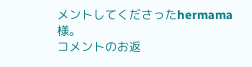メントしてくださったhermama様。
コメントのお返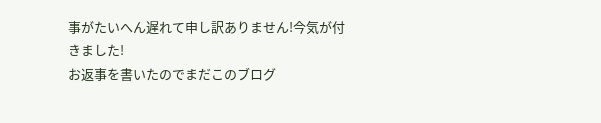事がたいへん遅れて申し訳ありません!今気が付きました!
お返事を書いたのでまだこのブログ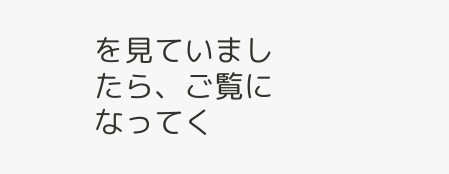を見ていましたら、ご覧になってく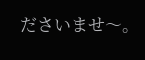ださいませ〜。